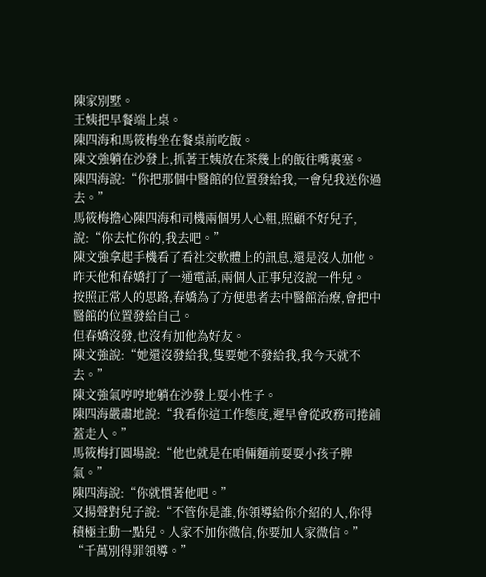陳家別墅。
王姨把早餐端上桌。
陳四海和馬筱梅坐在餐桌前吃飯。
陳文強躺在沙發上,抓著王姨放在茶幾上的飯往嘴裏塞。
陳四海說:“你把那個中醫館的位置發給我,一會兒我送你過去。”
馬筱梅擔心陳四海和司機兩個男人心粗,照顧不好兒子,說:“你去忙你的,我去吧。”
陳文強拿起手機看了看社交軟體上的訊息,還是沒人加他。
昨天他和春嬌打了一通電話,兩個人正事兒沒說一件兒。
按照正常人的思路,春嬌為了方便患者去中醫館治療,會把中醫館的位置發給自己。
但春嬌沒發,也沒有加他為好友。
陳文強說:“她還沒發給我,隻要她不發給我,我今天就不去。”
陳文強氣哼哼地躺在沙發上耍小性子。
陳四海嚴肅地說:“我看你這工作態度,遲早會從政務司捲鋪蓋走人。”
馬筱梅打圓場說:“他也就是在咱倆麵前耍耍小孩子脾氣。”
陳四海說:“你就慣著他吧。”
又揚聲對兒子說:“不管你是誰,你領導給你介紹的人,你得積極主動一點兒。人家不加你微信,你要加人家微信。”
“千萬別得罪領導。”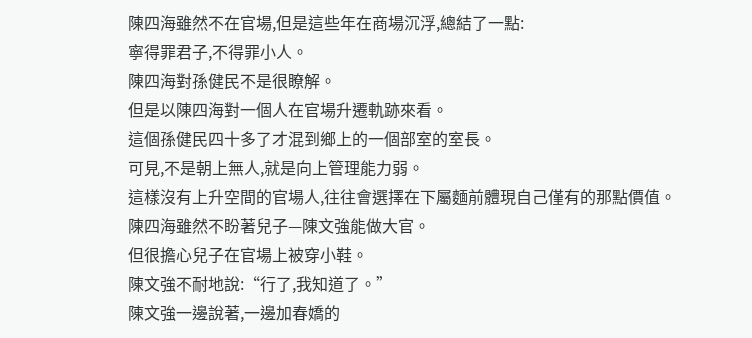陳四海雖然不在官場,但是這些年在商場沉浮,總結了一點:
寧得罪君子,不得罪小人。
陳四海對孫健民不是很瞭解。
但是以陳四海對一個人在官場升遷軌跡來看。
這個孫健民四十多了才混到鄉上的一個部室的室長。
可見,不是朝上無人,就是向上管理能力弱。
這樣沒有上升空間的官場人,往往會選擇在下屬麵前體現自己僅有的那點價值。
陳四海雖然不盼著兒子—陳文強能做大官。
但很擔心兒子在官場上被穿小鞋。
陳文強不耐地說:“行了,我知道了。”
陳文強一邊說著,一邊加春嬌的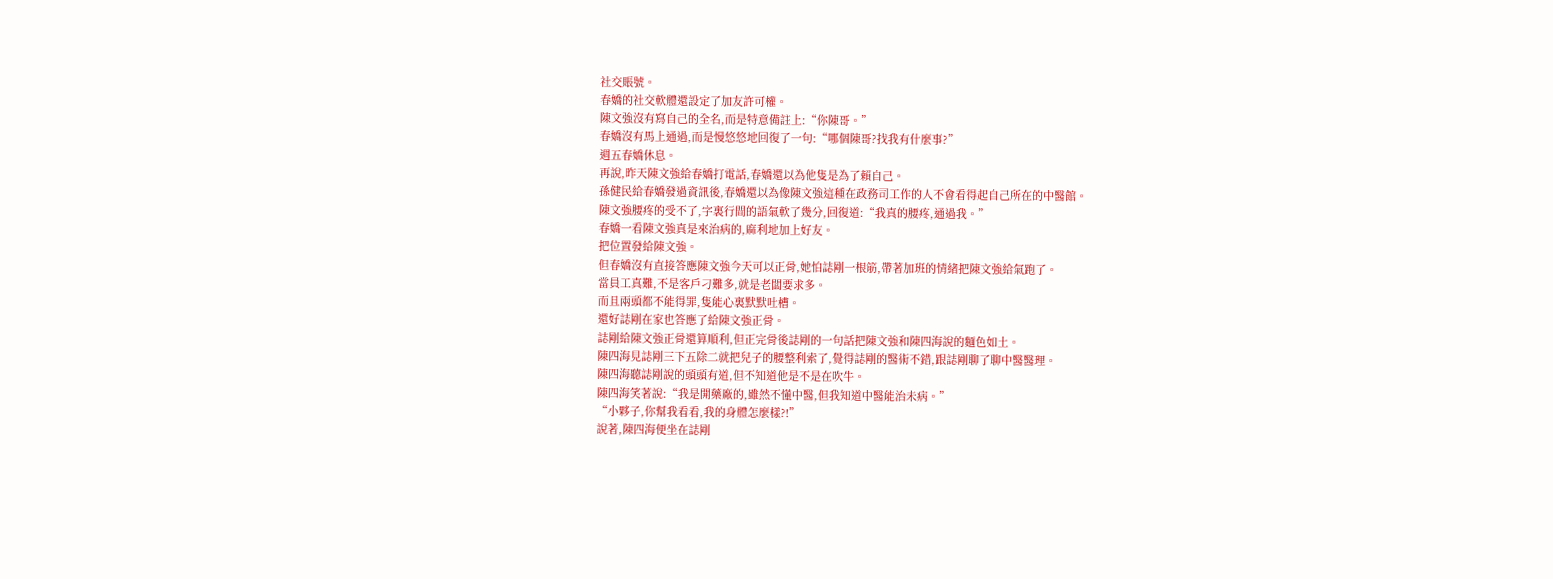社交賬號。
春嬌的社交軟體還設定了加友許可權。
陳文強沒有寫自己的全名,而是特意備註上:“你陳哥。”
春嬌沒有馬上通過,而是慢悠悠地回復了一句:“哪個陳哥?找我有什麼事?”
週五春嬌休息。
再說,昨天陳文強給春嬌打電話,春嬌還以為他隻是為了賴自己。
孫健民給春嬌發過資訊後,春嬌還以為像陳文強這種在政務司工作的人不會看得起自己所在的中醫館。
陳文強腰疼的受不了,字裏行間的語氣軟了幾分,回復道:“我真的腰疼,通過我。”
春嬌一看陳文強真是來治病的,麻利地加上好友。
把位置發給陳文強。
但春嬌沒有直接答應陳文強今天可以正骨,她怕誌剛一根筋,帶著加班的情緒把陳文強給氣跑了。
當員工真難,不是客戶刁難多,就是老闆要求多。
而且兩頭都不能得罪,隻能心裏默默吐槽。
還好誌剛在家也答應了給陳文強正骨。
誌剛給陳文強正骨還算順利,但正完骨後誌剛的一句話把陳文強和陳四海說的麵色如土。
陳四海見誌剛三下五除二就把兒子的腰整利索了,覺得誌剛的醫術不錯,跟誌剛聊了聊中醫醫理。
陳四海聽誌剛說的頭頭有道,但不知道他是不是在吹牛。
陳四海笑著說:“我是開藥廠的,雖然不懂中醫,但我知道中醫能治未病。”
“小夥子,你幫我看看,我的身體怎麼樣?!”
說著,陳四海便坐在誌剛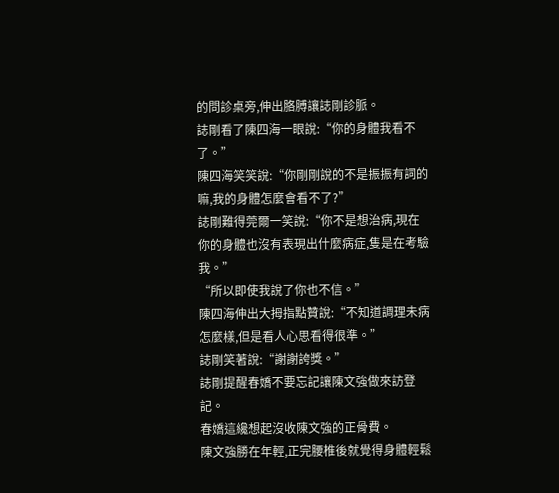的問診桌旁,伸出胳膊讓誌剛診脈。
誌剛看了陳四海一眼說:“你的身體我看不了。”
陳四海笑笑說:“你剛剛說的不是振振有詞的嘛,我的身體怎麼會看不了?”
誌剛難得莞爾一笑說:“你不是想治病,現在你的身體也沒有表現出什麼病症,隻是在考驗我。”
“所以即使我說了你也不信。”
陳四海伸出大拇指點贊說:“不知道調理未病怎麼樣,但是看人心思看得很準。”
誌剛笑著說:“謝謝誇獎。”
誌剛提醒春嬌不要忘記讓陳文強做來訪登記。
春嬌這纔想起沒收陳文強的正骨費。
陳文強勝在年輕,正完腰椎後就覺得身體輕鬆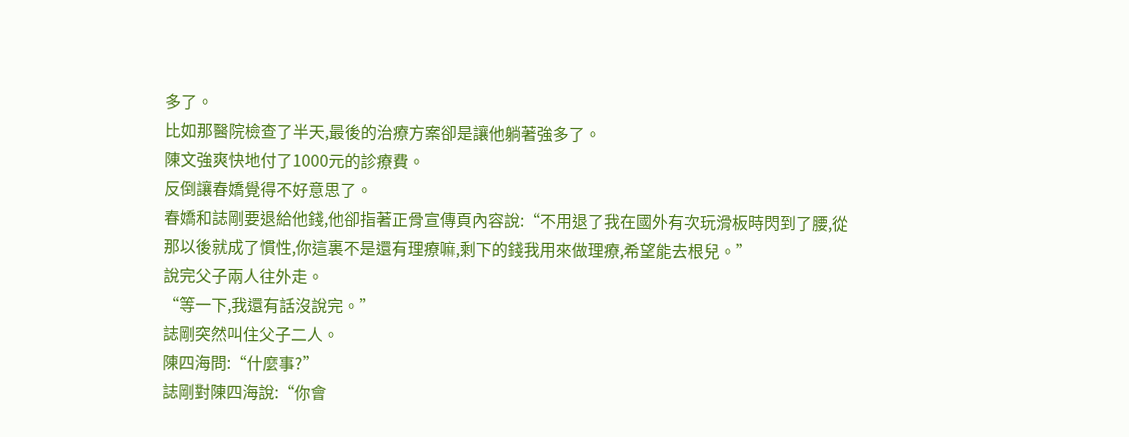多了。
比如那醫院檢查了半天,最後的治療方案卻是讓他躺著強多了。
陳文強爽快地付了1000元的診療費。
反倒讓春嬌覺得不好意思了。
春嬌和誌剛要退給他錢,他卻指著正骨宣傳頁內容說:“不用退了我在國外有次玩滑板時閃到了腰,從那以後就成了慣性,你這裏不是還有理療嘛,剩下的錢我用來做理療,希望能去根兒。”
說完父子兩人往外走。
“等一下,我還有話沒說完。”
誌剛突然叫住父子二人。
陳四海問:“什麼事?”
誌剛對陳四海說:“你會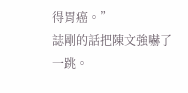得胃癌。”
誌剛的話把陳文強嚇了一跳。